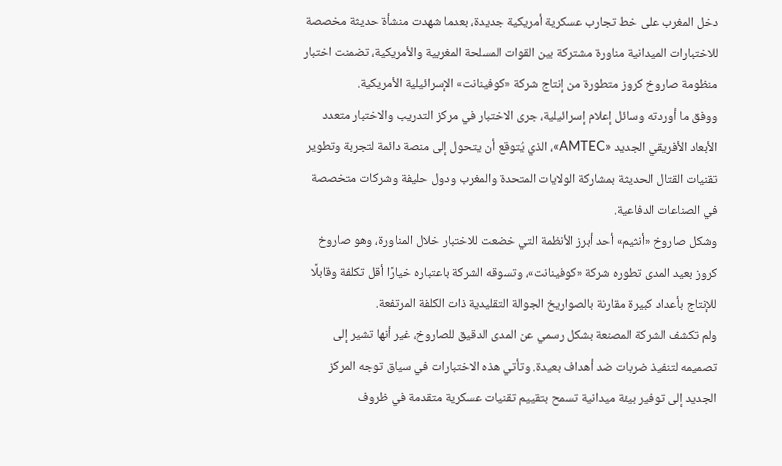دخل المغرب على خط تجارب عسكرية أمريكية جديدة، بعدما شهدت منشأة حديثة مخصصة للاختبارات الميدانية مناورة مشتركة بين القوات المسلحة المغربية والأمريكية، تضمنت اختبار منظومة صاروخ كروز متطورة من إنتاج شركة «كوفينانت» الإسرائيلية الأمريكية.
ووفق ما أوردته وسائل إعلام إسرائيلية، جرى الاختبار في مركز التدريب والاختبار متعدد الأبعاد الأفريقي الجديد «AMTEC»، الذي يُتوقع أن يتحول إلى منصة دائمة لتجربة وتطوير تقنيات القتال الحديثة بمشاركة الولايات المتحدة والمغرب ودول حليفة وشركات متخصصة في الصناعات الدفاعية.
وشكل صاروخ «أنثيم» أحد أبرز الأنظمة التي خضعت للاختبار خلال المناورة، وهو صاروخ كروز بعيد المدى تطوره شركة «كوفينانت»، وتسوقه الشركة باعتباره خيارًا أقل تكلفة وقابلًا للإنتاج بأعداد كبيرة مقارنة بالصواريخ الجوالة التقليدية ذات الكلفة المرتفعة.
ولم تكشف الشركة المصنعة بشكل رسمي عن المدى الدقيق للصاروخ، غير أنها تشير إلى تصميمه لتنفيذ ضربات ضد أهداف بعيدة. وتأتي هذه الاختبارات في سياق توجه المركز الجديد إلى توفير بيئة ميدانية تسمح بتقييم تقنيات عسكرية متقدمة في ظروف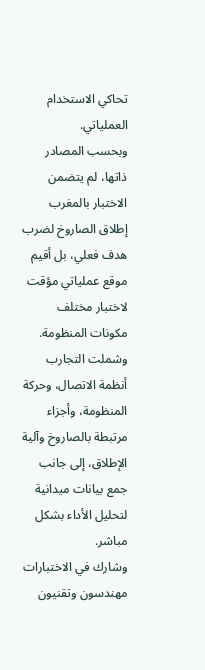تحاكي الاستخدام العملياتي.
وبحسب المصادر ذاتها، لم يتضمن الاختبار بالمغرب إطلاق الصاروخ لضرب هدف فعلي، بل أقيم موقع عملياتي مؤقت لاختبار مختلف مكونات المنظومة. وشملت التجارب أنظمة الاتصال، وحركة المنظومة، وأجزاء مرتبطة بالصاروخ وآلية الإطلاق، إلى جانب جمع بيانات ميدانية لتحليل الأداء بشكل مباشر.
وشارك في الاختبارات مهندسون وتقنيون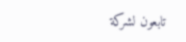تابعون لشركة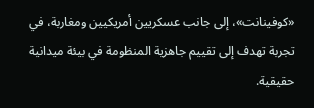«كوفينانت»، إلى جانب عسكريين أمريكيين ومغاربة، في تجربة تهدف إلى تقييم جاهزية المنظومة في بيئة ميدانية حقيقية.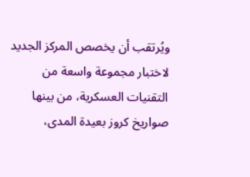ويُرتقب أن يخصص المركز الجديد لاختبار مجموعة واسعة من التقنيات العسكرية، من بينها صواريخ كروز بعيدة المدى،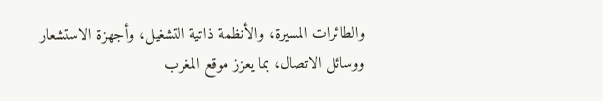والطائرات المسيرة، والأنظمة ذاتية التشغيل، وأجهزة الاستشعار ووسائل الاتصال، بما يعزز موقع المغرب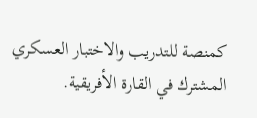كمنصة للتدريب والاختبار العسكري المشترك في القارة الأفريقية.